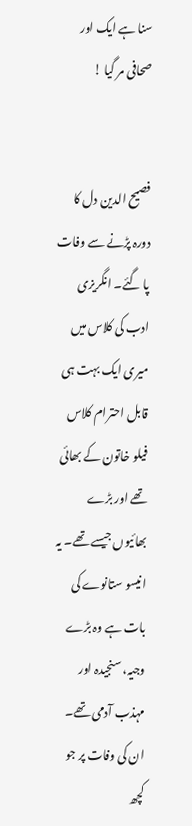سنا ہے ایک اور صحافی مر گیا !


فصیح الدین دل کا دورہ پڑنے سے وفات پا گئے۔ انگریزی ادب کی کلاس میں میری ایک بہت ہی قابل احترام کلاس فیلو خاتون کے بھائی تھے اور بڑے بھائیوں جیسے تھے۔ یہ انیسو ستانوے کی بات ہے وہ بڑے وجیہ، سنجیدہ اور مہذب آدمی تھے۔ ان کی وفات پر جو کچھ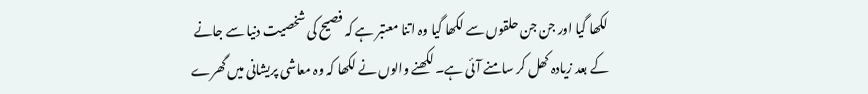لکھا گیا اور جن جن حلقوں سے لکھا گیا وہ اتنا معتبر ہے کہ فصیح کی شخصیت دنیا سے جانے کے بعد زیادہ کھل کر سامنے آئی ہے۔ لکھنے والوں نے لکھا کہ وہ معاشی پریشانی میں گھرے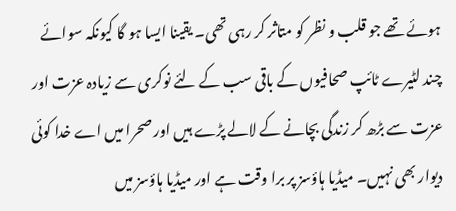ہوئے تھے جو قلب و نظر کو متاثر کر رہی تھی۔ یقینا ایسا ہو گا کیونکہ سوائے چند لٹیرے ٹائپ صحافیوں کے باقی سب کے لئے نوکری سے زیادہ عزت اور عزت سے بڑھ کر زندگی بچانے کے لالے پڑے ہیں اور صحرا میں اے خدا کوئی دیوار بھی نہیں۔ میڈیا ہاؤسز پر برا وقت ہے اور میڈیا ہاؤسز میں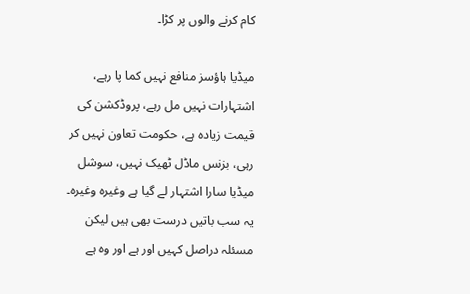کام کرنے والوں پر کڑا۔

میڈیا ہاؤسز منافع نہیں کما پا رہے، اشتہارات نہیں مل رہے، پروڈکشن کی قیمت زیادہ ہے، حکومت تعاون نہیں کر رہی، بزنس ماڈل ٹھیک نہیں، سوشل میڈیا سارا اشتہار لے گیا ہے وغیرہ وغیرہ۔ یہ سب باتیں درست بھی ہیں لیکن مسئلہ دراصل کہیں اور ہے اور وہ ہے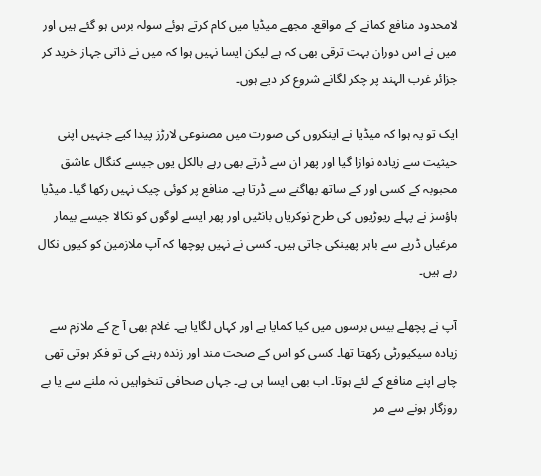لامحدود منافع کمانے کے مواقع۔ مجھے میڈیا میں کام کرتے ہوئے سولہ برس ہو گئے ہیں اور میں نے اس دوران بہت ترقی بھی کہ ہے لیکن ایسا نہیں ہوا کہ میں نے ذاتی جہاز خرید کر جزائر غرب الہند پر چکر لگانے شروع کر دیے ہوں۔

ایک تو یہ ہوا کہ میڈیا نے اینکروں کی صورت میں مصنوعی لارڑز پیدا کیے جنہیں اپنی حیثیت سے زیادہ نوازا گیا اور پھر ان سے ڈرتے بھی رہے بالکل یوں جیسے کنگال عاشق محبوبہ کے کسی اور کے ساتھ بھاگنے سے ڈرتا ہے۔ منافع پر کوئی چیک نہیں رکھا گیا۔ میڈیا ہاؤسز نے پہلے ریوڑیوں کی طرح نوکریاں بانٹیں اور پھر ایسے لوگوں کو نکالا جیسے بیمار مرغیاں ڈربے سے باہر پھینکی جاتی ہیں۔ کسی نے نہیں پوچھا کہ آپ ملازمین کو کیوں نکال رہے ہیں۔

آپ نے پچھلے بیس برسوں میں کیا کمایا ہے اور کہاں لگایا ہے۔ غلام بھی آ ج کے ملازم سے زیادہ سیکیورٹی رکھتا تھا۔ کسی کو اس کے صحت مند اور زندہ رہنے کی تو فکر ہوتی تھی چاہے اپنے منافع کے لئے ہوتا۔ اب بھی ایسا ہی ہے۔ جہاں صحافی تنخواہیں نہ ملنے سے یا بے روزگار ہونے سے مر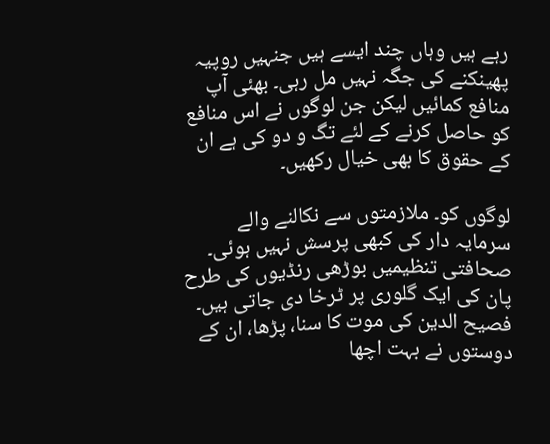رہے ہیں وہاں چند ایسے ہیں جنہیں روپیہ پھینکنے کی جگہ نہیں مل رہی۔ بھئی آپ منافع کمائیں لیکن جن لوگوں نے اس منافع کو حاصل کرنے کے لئے تگ و دو کی ہے ان کے حقوق کا بھی خیال رکھیں۔

لوگوں کو۔ ملازمتوں سے نکالنے والے سرمایہ دار کی کبھی پرسش نہیں ہوئی۔ صحافتی تنظیمیں بوڑھی رنڈیوں کی طرح پان کی ایک گلوری پر ٹرخا دی جاتی ہیں۔ فصیح الدین کی موت کا سنا، پڑھا، ان کے دوستوں نے بہت اچھا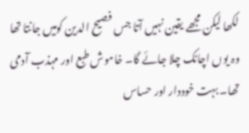لکھا لیکن مجھے یقین نہیں آتا جس فصیح الدین کومیں جانتا تھا وہ یوں اچانک چلا جائے گا۔ خاموش طبع اور مہذب آدمی تھا۔ بہت خوددار اور حساس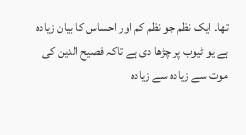تھا۔ ایک نظم جو نظم کم اور احساس کا بیان زیادہ ہے یو ٹیوب پر چڑھا دی ہے تاکہ فصیح الدین کی موت سے زیادہ سے زیادہ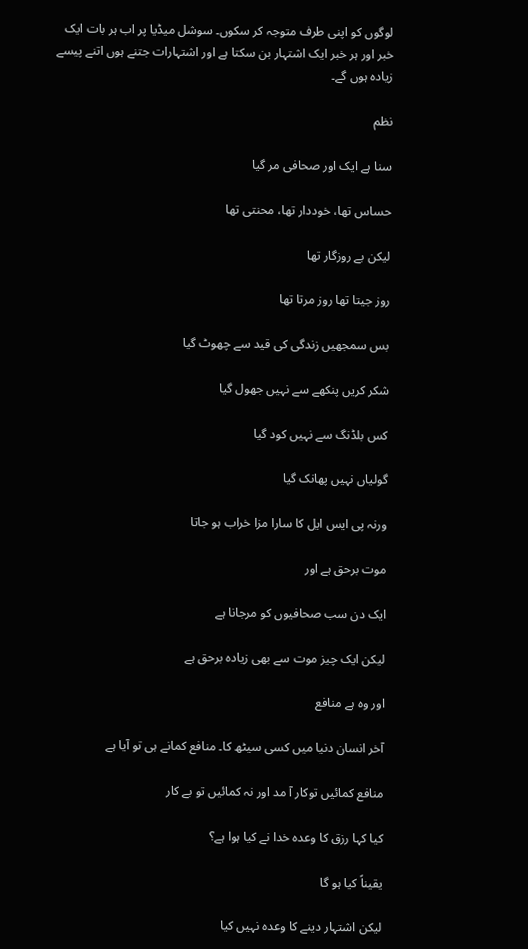لوگوں کو اپنی طرف متوجہ کر سکوں۔ سوشل میڈیا پر اب ہر بات ایک خبر اور ہر خبر ایک اشتہار بن سکتا ہے اور اشتہارات جتنے ہوں اتنے پیسے زیادہ ہوں گے۔

نظم

سنا ہے ایک اور صحافی مر گیا

حساس تھا، خوددار تھا، محنتی تھا

لیکن بے روزگار تھا

روز جیتا تھا روز مرتا تھا

بس سمجھیں زندگی کی قید سے چھوٹ گیا

شکر کریں پنکھے سے نہیں جھول گیا

کس بلڈنگ سے نہیں کود گیا

گولیاں نہیں پھانک گیا

ورنہ پی ایس ایل کا سارا مزا خراب ہو جاتا

موت برحق ہے اور

ایک دن سب صحافیوں کو مرجانا ہے

لیکن ایک چیز موت سے بھی زیادہ برحق ہے

اور وہ ہے منافع

آخر انسان دنیا میں کسی سیٹھ کا۔ منافع کمانے ہی تو آیا ہے

منافع کمائیں توکار آ مد اور نہ کمائیں تو بے کار

کیا کہا رزق کا وعدہ خدا نے کیا ہوا ہے؟

یقیناً کیا ہو گا

لیکن اشتہار دینے کا وعدہ نہیں کیا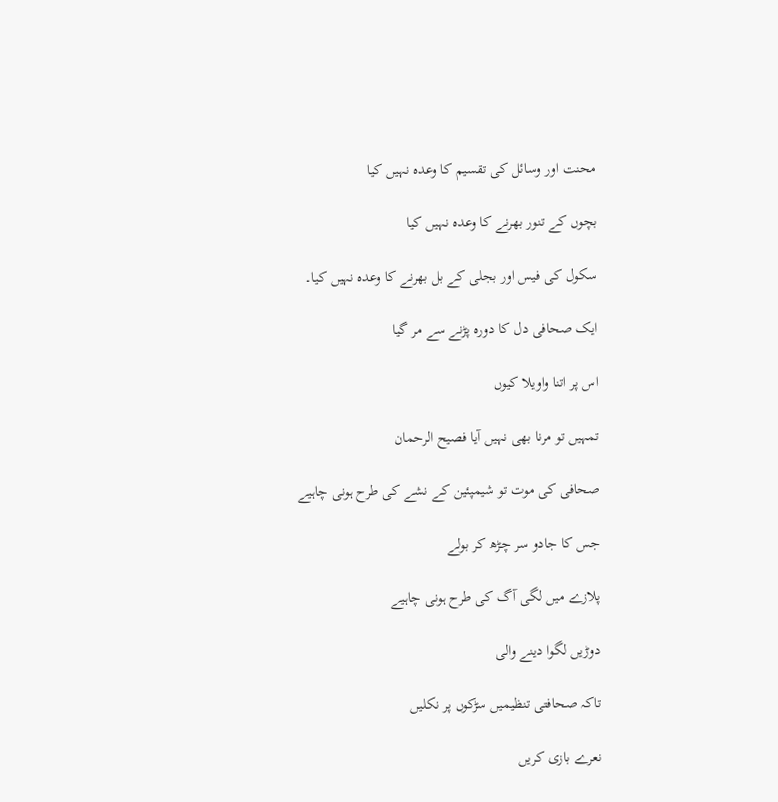محنت اور وسائل کی تقسیم کا وعدہ نہیں کیا

بچوں کے تنور بھرنے کا وعدہ نہیں کیا

سکول کی فیس اور بجلی کے بل بھرنے کا وعدہ نہیں کیا۔

ایک صحافی دل کا دورہ پڑنے سے مر گیا

اس پر اتنا واویلا کیوں

تمہیں تو مرنا بھی نہیں آیا فصیح الرحمان

صحافی کی موت تو شیمپئین کے نشے کی طرح ہونی چاہیے

جس کا جادو سر چڑھ کر بولے

پلازے میں لگی آگ کی طرح ہونی چاہیے

دوڑیں لگوا دینے والی

تاکہ صحافتی تنظیمیں سڑکوں پر نکلیں

نعرے بازی کریں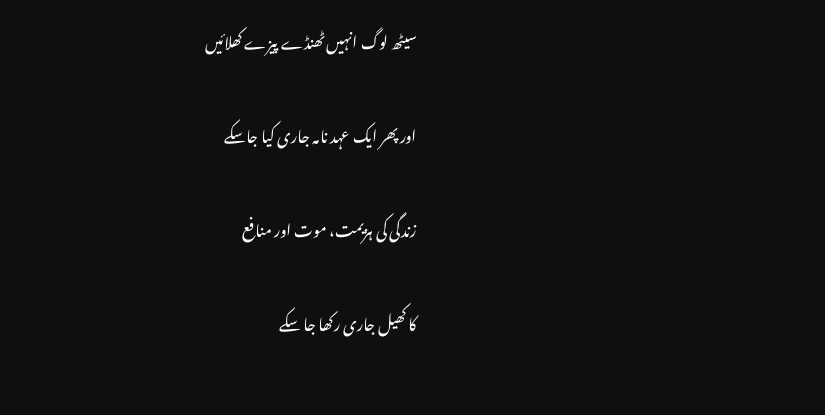سیٹھ لوگ انہیں ٹھنڈے پیزے کھلائیں

اور پھر ایک عہد نامہ جاری کیا جاسکے

زندگی کی ہزیمت، موت اور منافع

کا کھیل جاری رکھا جا سکے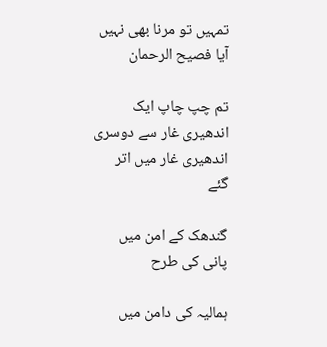تمہیں تو مرنا بھی نہیں آیا فصیح الرحمان

تم چپ چاپ ایک اندھیری غار سے دوسری اندھیری غار میں اتر گئے

گندھک کے امن میں پانی کی طرح

ہمالیہ کی دامن میں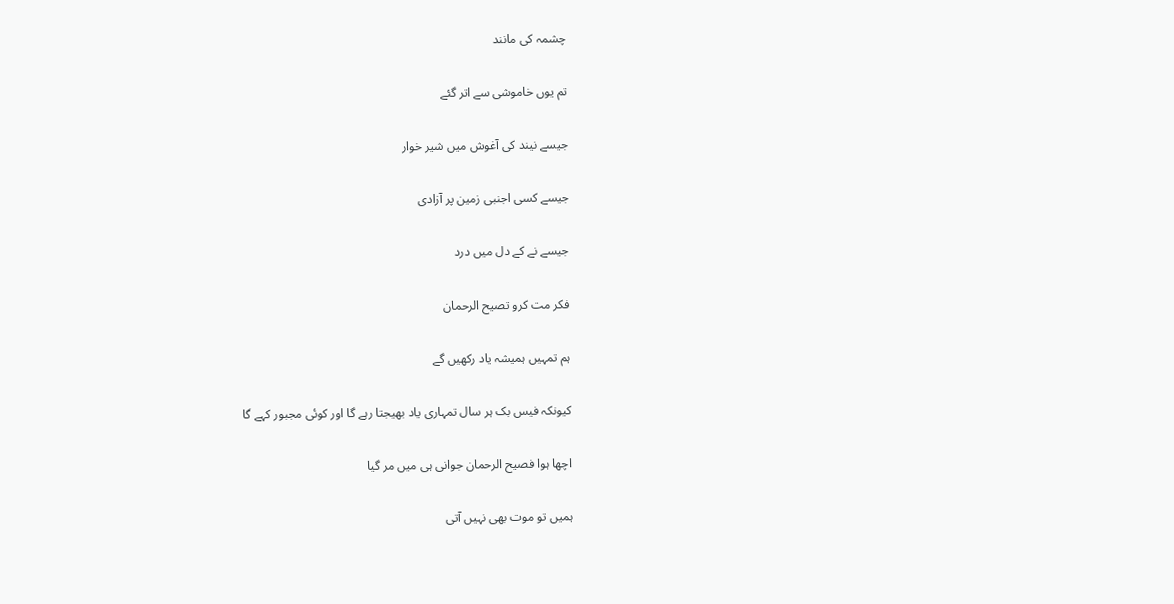چشمہ کی مانند

تم یوں خاموشی سے اتر گئے

جیسے نیند کی آغوش میں شیر خوار

جیسے کسی اجنبی زمین پر آزادی

جیسے نے کے دل میں درد

فکر مت کرو تصیح الرحمان

ہم تمہیں ہمیشہ یاد رکھیں گے

کیونکہ فیس بک ہر سال تمہاری یاد بھیجتا رہے گا اور کوئی مجبور کہے گا

اچھا ہوا فصیح الرحمان جوانی ہی میں مر گیا

ہمیں تو موت بھی نہیں آتی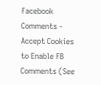Facebook Comments - Accept Cookies to Enable FB Comments (See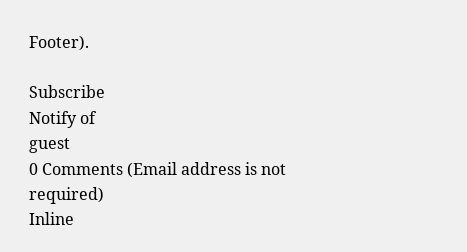Footer).

Subscribe
Notify of
guest
0 Comments (Email address is not required)
Inline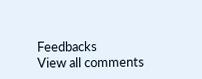Feedbacks
View all comments